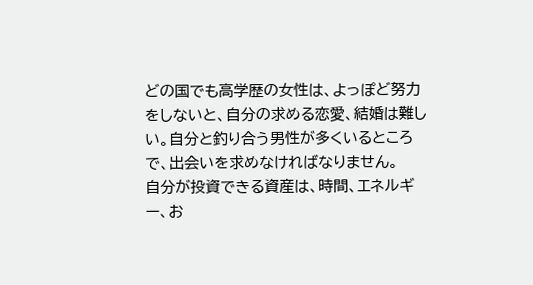どの国でも高学歴の女性は、よっぽど努力をしないと、自分の求める恋愛、結婚は難しい。自分と釣り合う男性が多くいるところで、出会いを求めなければなりません。
自分が投資できる資産は、時間、エネルギー、お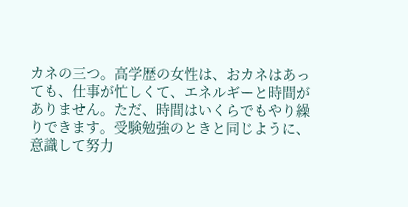カネの三つ。高学歴の女性は、おカネはあっても、仕事が忙しくて、エネルギーと時間がありません。ただ、時間はいくらでもやり繰りできます。受験勉強のときと同じように、意識して努力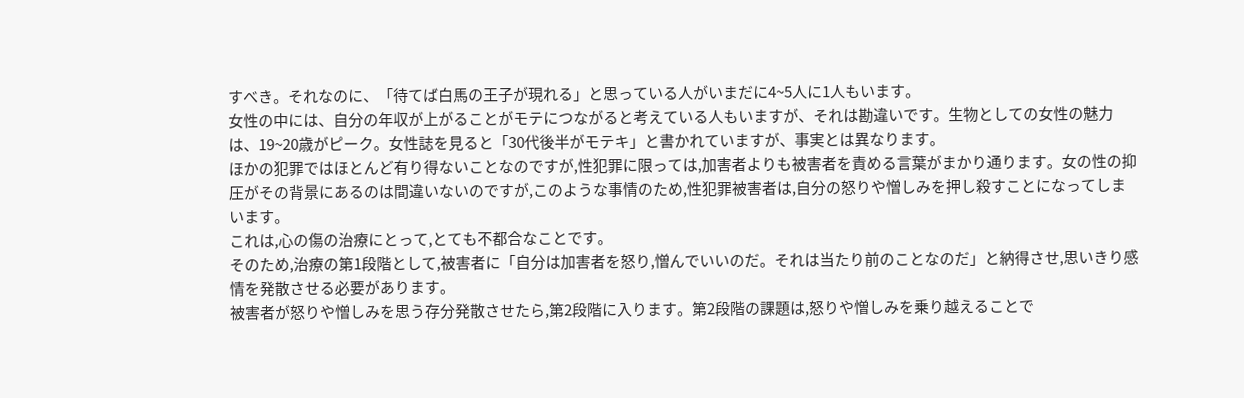すべき。それなのに、「待てば白馬の王子が現れる」と思っている人がいまだに4~5人に1人もいます。
女性の中には、自分の年収が上がることがモテにつながると考えている人もいますが、それは勘違いです。生物としての女性の魅力は、19~20歳がピーク。女性誌を見ると「30代後半がモテキ」と書かれていますが、事実とは異なります。
ほかの犯罪ではほとんど有り得ないことなのですが,性犯罪に限っては,加害者よりも被害者を責める言葉がまかり通ります。女の性の抑圧がその背景にあるのは間違いないのですが,このような事情のため,性犯罪被害者は,自分の怒りや憎しみを押し殺すことになってしまいます。
これは,心の傷の治療にとって,とても不都合なことです。
そのため,治療の第1段階として,被害者に「自分は加害者を怒り,憎んでいいのだ。それは当たり前のことなのだ」と納得させ,思いきり感情を発散させる必要があります。
被害者が怒りや憎しみを思う存分発散させたら,第2段階に入ります。第2段階の課題は,怒りや憎しみを乗り越えることで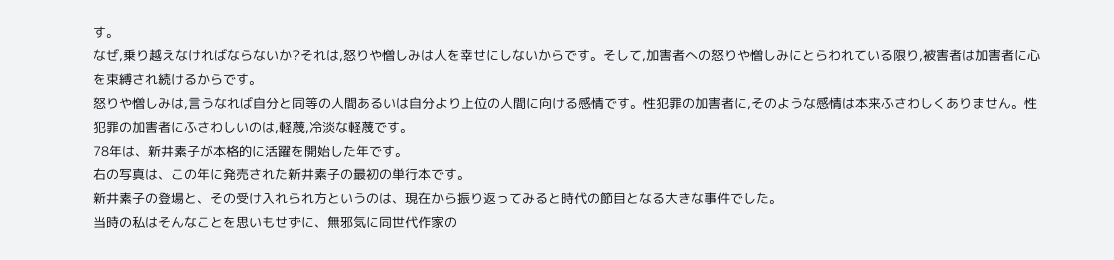す。
なぜ,乗り越えなければならないか?それは,怒りや憎しみは人を幸せにしないからです。そして,加害者への怒りや憎しみにとらわれている限り,被害者は加害者に心を束縛され続けるからです。
怒りや憎しみは,言うなれば自分と同等の人間あるいは自分より上位の人間に向ける感情です。性犯罪の加害者に,そのような感情は本来ふさわしくありません。性犯罪の加害者にふさわしいのは,軽蔑,冷淡な軽蔑です。
78年は、新井素子が本格的に活躍を開始した年です。
右の写真は、この年に発売された新井素子の最初の単行本です。
新井素子の登場と、その受け入れられ方というのは、現在から振り返ってみると時代の節目となる大きな事件でした。
当時の私はそんなことを思いもせずに、無邪気に同世代作家の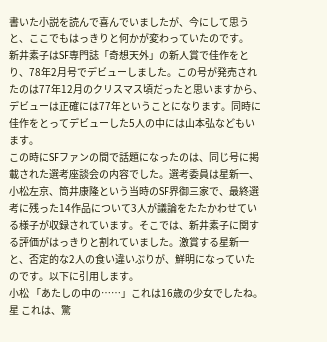書いた小説を読んで喜んでいましたが、今にして思うと、ここでもはっきりと何かが変わっていたのです。
新井素子はSF専門誌「奇想天外」の新人賞で佳作をとり、78年2月号でデビューしました。この号が発売されたのは77年12月のクリスマス頃だったと思いますから、デビューは正確には77年ということになります。同時に佳作をとってデビューした5人の中には山本弘などもいます。
この時にSFファンの間で話題になったのは、同じ号に掲載された選考座談会の内容でした。選考委員は星新一、小松左京、筒井康隆という当時のSF界御三家で、最終選考に残った14作品について3人が議論をたたかわせている様子が収録されています。そこでは、新井素子に関する評価がはっきりと割れていました。激賞する星新一と、否定的な2人の食い違いぶりが、鮮明になっていたのです。以下に引用します。
小松 「あたしの中の……」これは16歳の少女でしたね。
星 これは、驚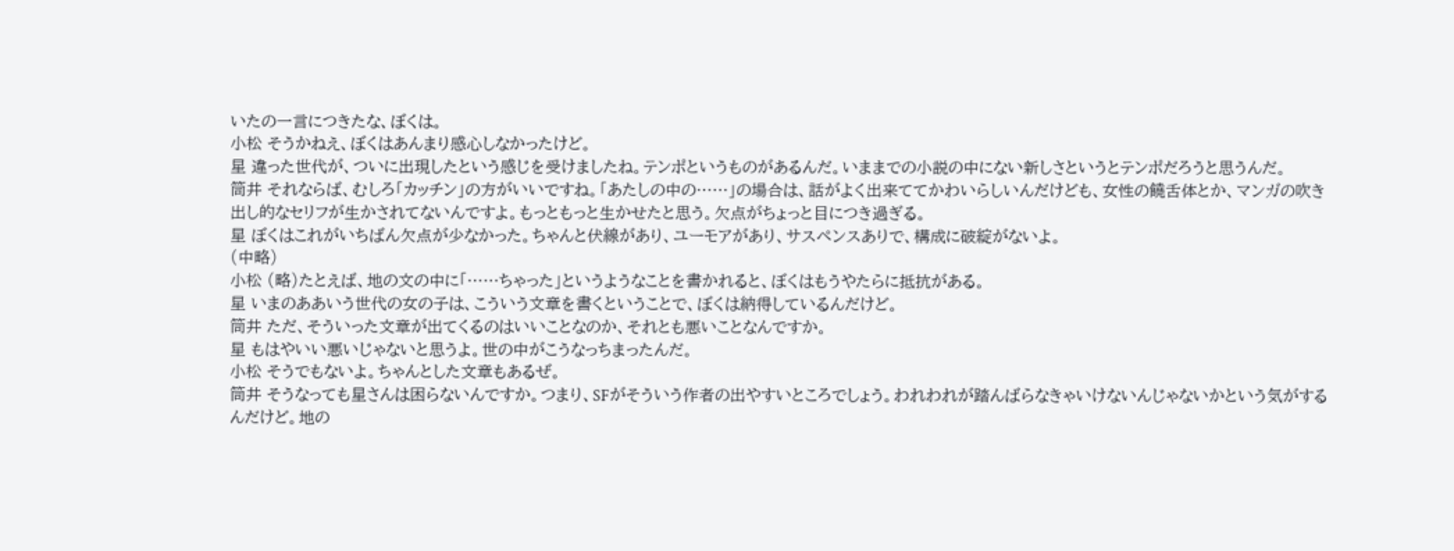いたの一言につきたな、ぼくは。
小松 そうかねえ、ぼくはあんまり感心しなかったけど。
星 違った世代が、ついに出現したという感じを受けましたね。テンポというものがあるんだ。いままでの小説の中にない新しさというとテンポだろうと思うんだ。
筒井 それならば、むしろ「カッチン」の方がいいですね。「あたしの中の……」の場合は、話がよく出来ててかわいらしいんだけども、女性の饒舌体とか、マンガの吹き出し的なセリフが生かされてないんですよ。もっともっと生かせたと思う。欠点がちょっと目につき過ぎる。
星 ぼくはこれがいちばん欠点が少なかった。ちゃんと伏線があり、ユーモアがあり、サスペンスありで、構成に破綻がないよ。
(中略)
小松 (略)たとえば、地の文の中に「……ちゃった」というようなことを書かれると、ぼくはもうやたらに抵抗がある。
星 いまのああいう世代の女の子は、こういう文章を書くということで、ぼくは納得しているんだけど。
筒井 ただ、そういった文章が出てくるのはいいことなのか、それとも悪いことなんですか。
星 もはやいい悪いじゃないと思うよ。世の中がこうなっちまったんだ。
小松 そうでもないよ。ちゃんとした文章もあるぜ。
筒井 そうなっても星さんは困らないんですか。つまり、SFがそういう作者の出やすいところでしょう。われわれが踏んばらなきゃいけないんじゃないかという気がするんだけど。地の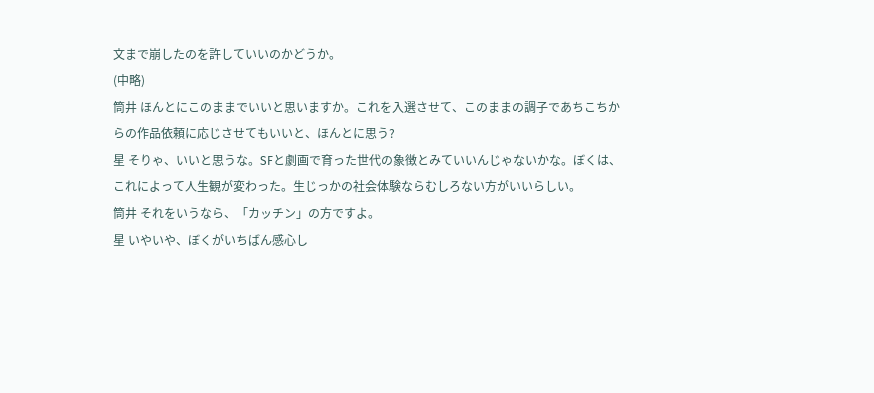文まで崩したのを許していいのかどうか。
(中略)
筒井 ほんとにこのままでいいと思いますか。これを入選させて、このままの調子であちこちからの作品依頼に応じさせてもいいと、ほんとに思う?
星 そりゃ、いいと思うな。SFと劇画で育った世代の象徴とみていいんじゃないかな。ぼくは、これによって人生観が変わった。生じっかの社会体験ならむしろない方がいいらしい。
筒井 それをいうなら、「カッチン」の方ですよ。
星 いやいや、ぼくがいちばん感心し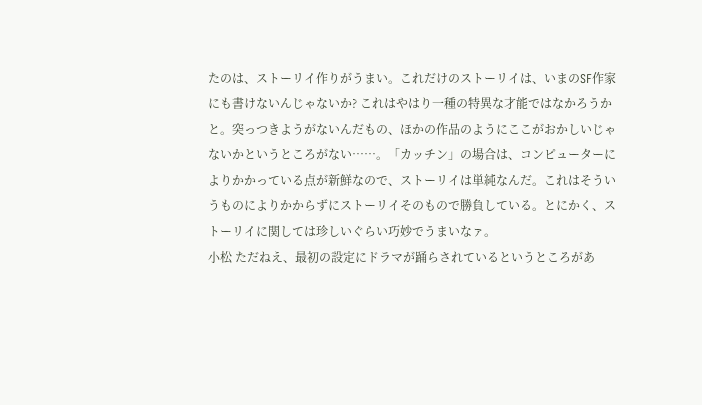たのは、ストーリイ作りがうまい。これだけのストーリイは、いまのSF作家にも書けないんじゃないか? これはやはり一種の特異な才能ではなかろうかと。突っつきようがないんだもの、ほかの作品のようにここがおかしいじゃないかというところがない……。「カッチン」の場合は、コンピューターによりかかっている点が新鮮なので、ストーリイは単純なんだ。これはそういうものによりかからずにストーリイそのもので勝負している。とにかく、ストーリイに関しては珍しいぐらい巧妙でうまいなァ。
小松 ただねえ、最初の設定にドラマが踊らされているというところがあ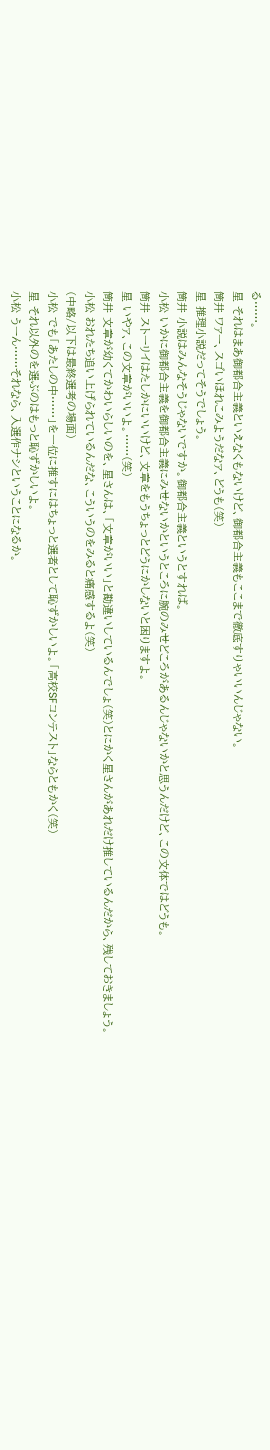る……。
星 それはまあ御都合主義といえなくもないけど、御都合主義もここまで徹底すりゃいいんじゃない。
筒井 ワァー、スゴいほれこみようだなァ、どうも(笑)
星 推理小説だってそうでしょう。
筒井 小説はみんなそうじゃないですか。御都合主義というとすれば。
小松 いかに御都合主義を御都合主義にみせないかというところに腕のみせどころがあるんじゃないかと思うんだけど、この文体ではどうも。
筒井 ストーリイはたしかにいいけど、文章をもうちょっとどうにかしないと困りますよ。
星 いやァ、この文章がいいよ。……(笑)
筒井 文章が幼くてかわいらしいのを、星さんは、「文章がいい」と勘違いしているんでしょ(笑)とにかく星さんがあれだけ推しているんだから、残しておきましょう。
小松 おれたち追い上げられているんだな、こういうのをみると痛感するよ(笑)
(中略/以下は最終選考の場面)
小松 でも「あたしの中……」を一位に推すにはちょっと選者として恥ずかしいよ。「高校SFコンテスト」ならともかく(笑)
星 それ以外のを選ぶのはもっと恥ずかしいよ。
小松 うーん……それなら、入選作ナシということになるか。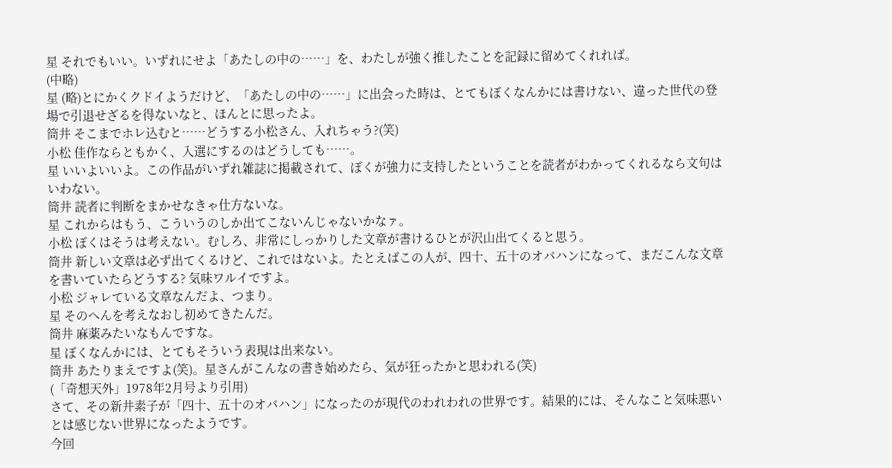星 それでもいい。いずれにせよ「あたしの中の……」を、わたしが強く推したことを記録に留めてくれれば。
(中略)
星 (略)とにかくクドイようだけど、「あたしの中の……」に出会った時は、とてもぼくなんかには書けない、違った世代の登場で引退せざるを得ないなと、ほんとに思ったよ。
筒井 そこまでホレ込むと……どうする小松さん、入れちゃう?(笑)
小松 佳作ならともかく、入選にするのはどうしても……。
星 いいよいいよ。この作品がいずれ雑誌に掲載されて、ぼくが強力に支持したということを読者がわかってくれるなら文句はいわない。
筒井 読者に判断をまかせなきゃ仕方ないな。
星 これからはもう、こういうのしか出てこないんじゃないかなァ。
小松 ぼくはそうは考えない。むしろ、非常にしっかりした文章が書けるひとが沢山出てくると思う。
筒井 新しい文章は必ず出てくるけど、これではないよ。たとえばこの人が、四十、五十のオバハンになって、まだこんな文章を書いていたらどうする? 気味ワルイですよ。
小松 ジャレている文章なんだよ、つまり。
星 そのへんを考えなおし初めてきたんだ。
筒井 麻薬みたいなもんですな。
星 ぼくなんかには、とてもそういう表現は出来ない。
筒井 あたりまえですよ(笑)。星さんがこんなの書き始めたら、気が狂ったかと思われる(笑)
(「奇想天外」1978年2月号より引用)
さて、その新井素子が「四十、五十のオバハン」になったのが現代のわれわれの世界です。結果的には、そんなこと気味悪いとは感じない世界になったようです。
今回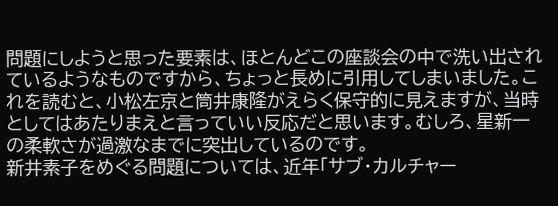問題にしようと思った要素は、ほとんどこの座談会の中で洗い出されているようなものですから、ちょっと長めに引用してしまいました。これを読むと、小松左京と筒井康隆がえらく保守的に見えますが、当時としてはあたりまえと言っていい反応だと思います。むしろ、星新一の柔軟さが過激なまでに突出しているのです。
新井素子をめぐる問題については、近年「サブ・カルチャー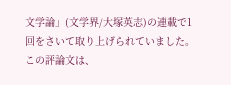文学論」(文学界/大塚英志)の連載で1回をさいて取り上げられていました。この評論文は、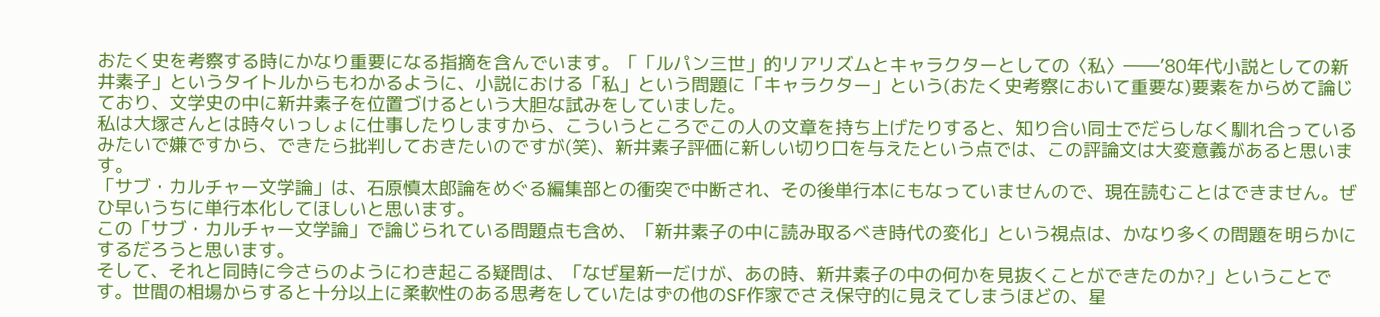おたく史を考察する時にかなり重要になる指摘を含んでいます。「「ルパン三世」的リアリズムとキャラクターとしての〈私〉――’80年代小説としての新井素子」というタイトルからもわかるように、小説における「私」という問題に「キャラクター」という(おたく史考察において重要な)要素をからめて論じており、文学史の中に新井素子を位置づけるという大胆な試みをしていました。
私は大塚さんとは時々いっしょに仕事したりしますから、こういうところでこの人の文章を持ち上げたりすると、知り合い同士でだらしなく馴れ合っているみたいで嫌ですから、できたら批判しておきたいのですが(笑)、新井素子評価に新しい切り口を与えたという点では、この評論文は大変意義があると思います。
「サブ・カルチャー文学論」は、石原慎太郎論をめぐる編集部との衝突で中断され、その後単行本にもなっていませんので、現在読むことはできません。ぜひ早いうちに単行本化してほしいと思います。
この「サブ・カルチャー文学論」で論じられている問題点も含め、「新井素子の中に読み取るべき時代の変化」という視点は、かなり多くの問題を明らかにするだろうと思います。
そして、それと同時に今さらのようにわき起こる疑問は、「なぜ星新一だけが、あの時、新井素子の中の何かを見抜くことができたのか?」ということです。世間の相場からすると十分以上に柔軟性のある思考をしていたはずの他のSF作家でさえ保守的に見えてしまうほどの、星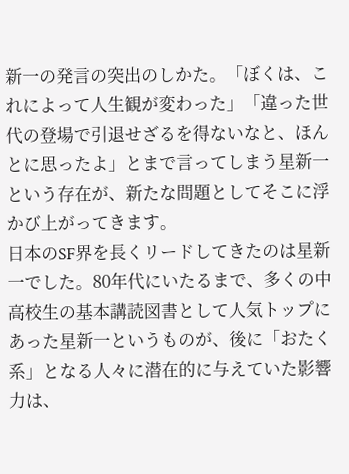新一の発言の突出のしかた。「ぼくは、これによって人生観が変わった」「違った世代の登場で引退せざるを得ないなと、ほんとに思ったよ」とまで言ってしまう星新一という存在が、新たな問題としてそこに浮かび上がってきます。
日本のSF界を長くリードしてきたのは星新一でした。80年代にいたるまで、多くの中高校生の基本講読図書として人気トップにあった星新一というものが、後に「おたく系」となる人々に潜在的に与えていた影響力は、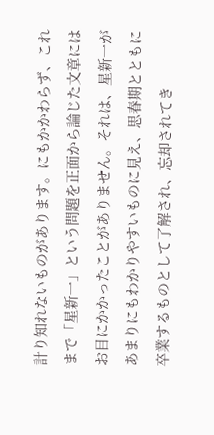計り知れないものがあります。にもかかわらず、これまで「星新一」という問題を正面から論じた文章にはお目にかかったことがありません。それは、星新一があまりにもわかりやすいものに見え、思春期とともに卒業するものとして了解され、忘却されてき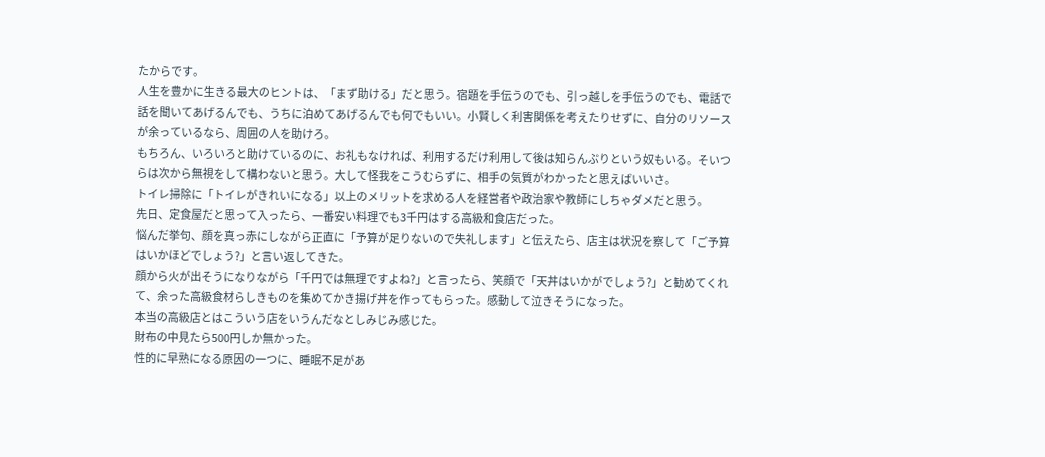たからです。
人生を豊かに生きる最大のヒントは、「まず助ける」だと思う。宿題を手伝うのでも、引っ越しを手伝うのでも、電話で話を聞いてあげるんでも、うちに泊めてあげるんでも何でもいい。小賢しく利害関係を考えたりせずに、自分のリソースが余っているなら、周囲の人を助けろ。
もちろん、いろいろと助けているのに、お礼もなければ、利用するだけ利用して後は知らんぷりという奴もいる。そいつらは次から無視をして構わないと思う。大して怪我をこうむらずに、相手の気質がわかったと思えばいいさ。
トイレ掃除に「トイレがきれいになる」以上のメリットを求める人を経営者や政治家や教師にしちゃダメだと思う。
先日、定食屋だと思って入ったら、一番安い料理でも3千円はする高級和食店だった。
悩んだ挙句、顔を真っ赤にしながら正直に「予算が足りないので失礼します」と伝えたら、店主は状況を察して「ご予算はいかほどでしょう?」と言い返してきた。
顔から火が出そうになりながら「千円では無理ですよね?」と言ったら、笑顔で「天丼はいかがでしょう?」と勧めてくれて、余った高級食材らしきものを集めてかき揚げ丼を作ってもらった。感動して泣きそうになった。
本当の高級店とはこういう店をいうんだなとしみじみ感じた。
財布の中見たら500円しか無かった。
性的に早熟になる原因の一つに、睡眠不足があ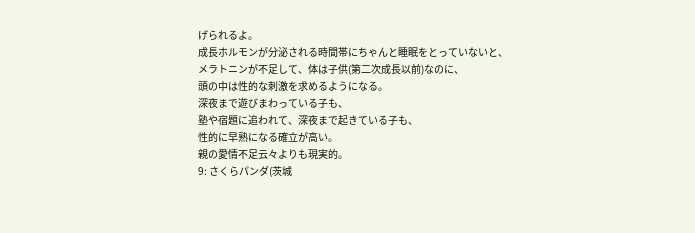げられるよ。
成長ホルモンが分泌される時間帯にちゃんと睡眠をとっていないと、
メラトニンが不足して、体は子供(第二次成長以前)なのに、
頭の中は性的な刺激を求めるようになる。
深夜まで遊びまわっている子も、
塾や宿題に追われて、深夜まで起きている子も、
性的に早熟になる確立が高い。
親の愛情不足云々よりも現実的。
9: さくらパンダ(茨城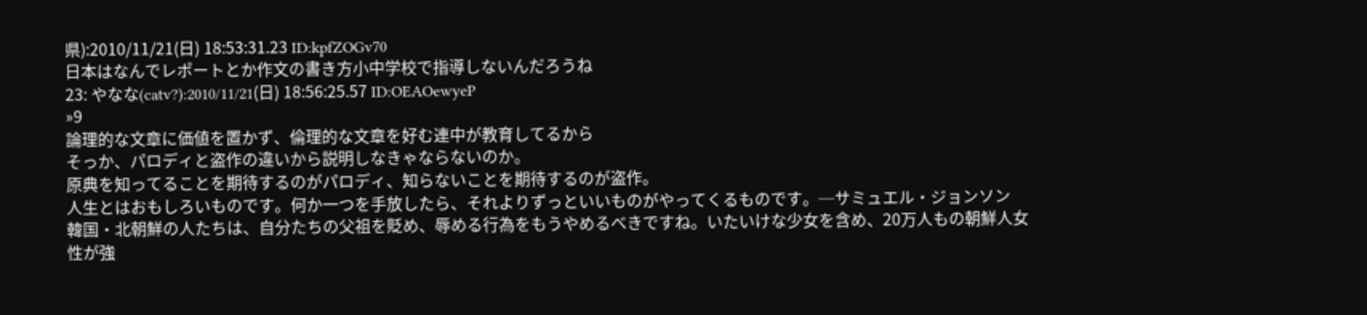県):2010/11/21(日) 18:53:31.23 ID:kpfZOGv70
日本はなんでレポートとか作文の書き方小中学校で指導しないんだろうね
23: やなな(catv?):2010/11/21(日) 18:56:25.57 ID:OEAOewyeP
»9
論理的な文章に価値を置かず、倫理的な文章を好む連中が教育してるから
そっか、パロディと盗作の違いから説明しなきゃならないのか。
原典を知ってることを期待するのがパロディ、知らないことを期待するのが盗作。
人生とはおもしろいものです。何か一つを手放したら、それよりずっといいものがやってくるものです。─サミュエル・ジョンソン
韓国・北朝鮮の人たちは、自分たちの父祖を貶め、辱める行為をもうやめるべきですね。いたいけな少女を含め、20万人もの朝鮮人女性が強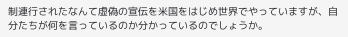制連行されたなんて虚偽の宣伝を米国をはじめ世界でやっていますが、自分たちが何を言っているのか分かっているのでしょうか。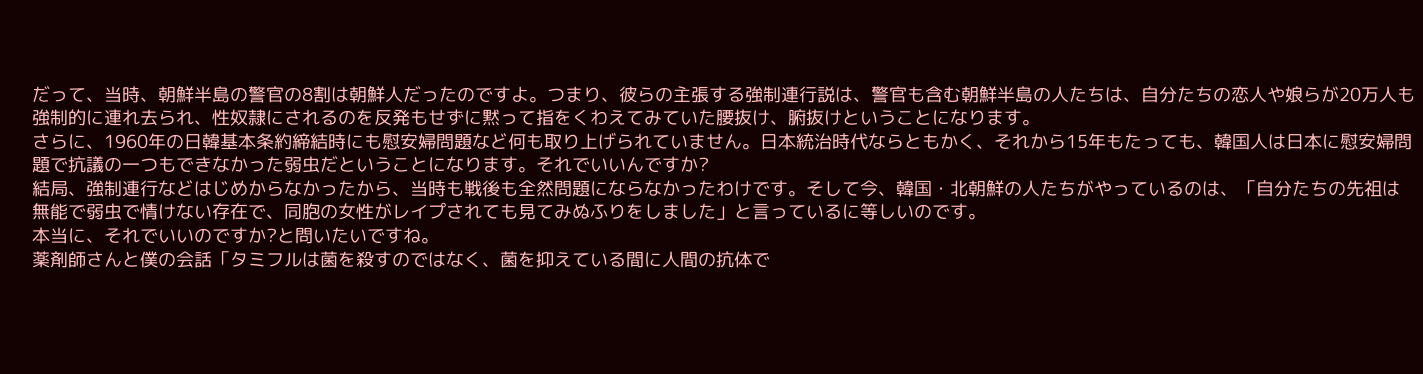だって、当時、朝鮮半島の警官の8割は朝鮮人だったのですよ。つまり、彼らの主張する強制連行説は、警官も含む朝鮮半島の人たちは、自分たちの恋人や娘らが20万人も強制的に連れ去られ、性奴隷にされるのを反発もせずに黙って指をくわえてみていた腰抜け、腑抜けということになります。
さらに、1960年の日韓基本条約締結時にも慰安婦問題など何も取り上げられていません。日本統治時代ならともかく、それから15年もたっても、韓国人は日本に慰安婦問題で抗議の一つもできなかった弱虫だということになります。それでいいんですか?
結局、強制連行などはじめからなかったから、当時も戦後も全然問題にならなかったわけです。そして今、韓国・北朝鮮の人たちがやっているのは、「自分たちの先祖は無能で弱虫で情けない存在で、同胞の女性がレイプされても見てみぬふりをしました」と言っているに等しいのです。
本当に、それでいいのですか?と問いたいですね。
薬剤師さんと僕の会話「タミフルは菌を殺すのではなく、菌を抑えている間に人間の抗体で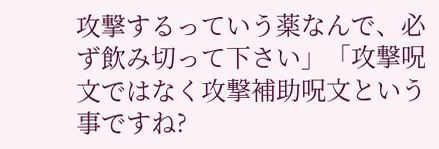攻撃するっていう薬なんで、必ず飲み切って下さい」「攻撃呪文ではなく攻撃補助呪文という事ですね?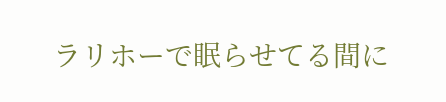ラリホーで眠らせてる間に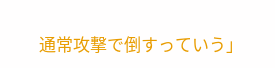通常攻撃で倒すっていう」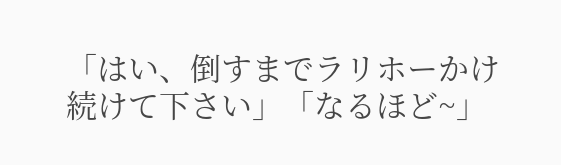「はい、倒すまでラリホーかけ続けて下さい」「なるほど~」